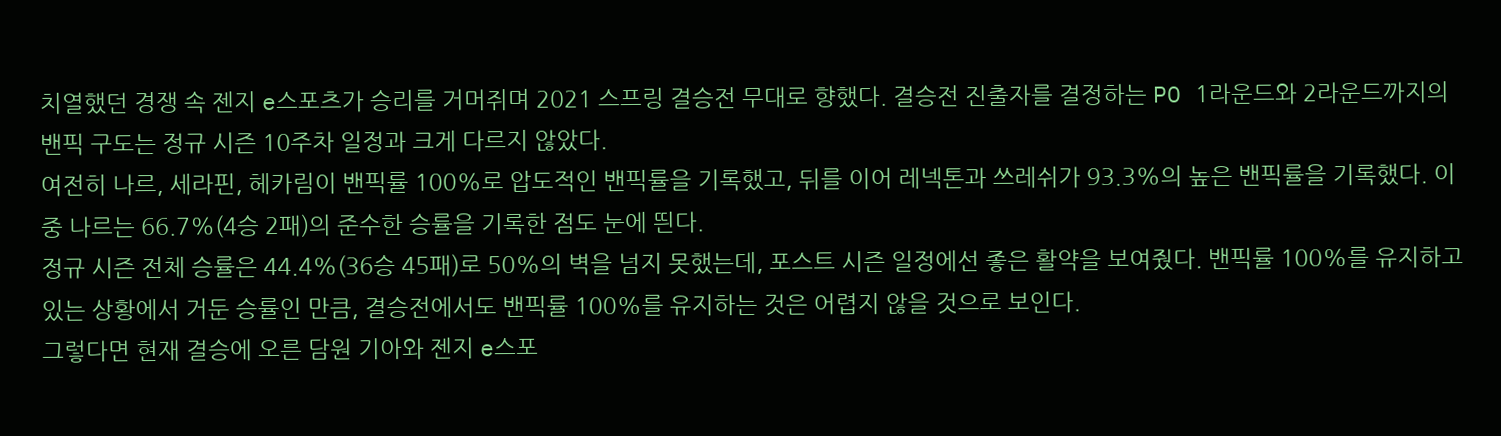치열했던 경쟁 속 젠지 e스포츠가 승리를 거머쥐며 2021 스프링 결승전 무대로 향했다. 결승전 진출자를 결정하는 PO 1라운드와 2라운드까지의 밴픽 구도는 정규 시즌 10주차 일정과 크게 다르지 않았다.
여전히 나르, 세라핀, 헤카림이 밴픽률 100%로 압도적인 밴픽률을 기록했고, 뒤를 이어 레넥톤과 쓰레쉬가 93.3%의 높은 밴픽률을 기록했다. 이중 나르는 66.7%(4승 2패)의 준수한 승률을 기록한 점도 눈에 띈다.
정규 시즌 전체 승률은 44.4%(36승 45패)로 50%의 벽을 넘지 못했는데, 포스트 시즌 일정에선 좋은 활약을 보여줬다. 밴픽률 100%를 유지하고 있는 상황에서 거둔 승률인 만큼, 결승전에서도 밴픽률 100%를 유지하는 것은 어렵지 않을 것으로 보인다.
그렇다면 현재 결승에 오른 담원 기아와 젠지 e스포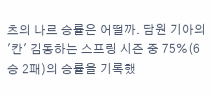츠의 나르 승률은 어떨까. 담원 기아의 '칸' 김동하는 스프링 시즌 중 75%(6승 2패)의 승률을 기록했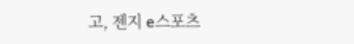고, 젠지 e스포츠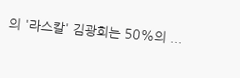의 '라스칼' 김광희는 50%의 ...